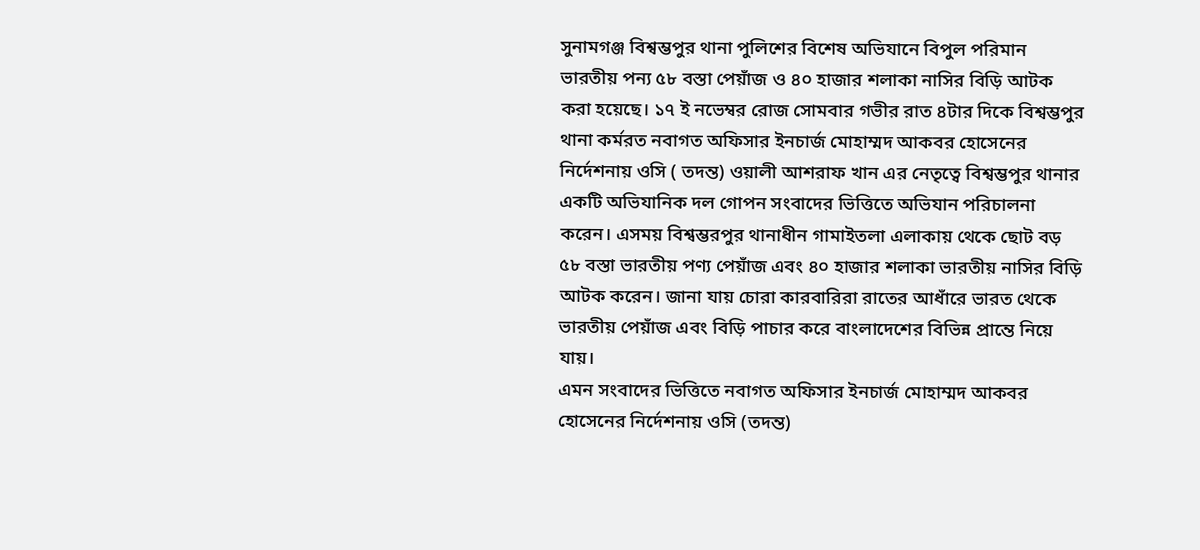সুনামগঞ্জ বিশ্বম্ভপুর থানা পুলিশের বিশেষ অভিযানে বিপুল পরিমান ভারতীয় পন্য ৫৮ বস্তা পেয়াঁজ ও ৪০ হাজার শলাকা নাসির বিড়ি আটক করা হয়েছে। ১৭ ই নভেম্বর রোজ সোমবার গভীর রাত ৪টার দিকে বিশ্বম্ভপুর থানা কর্মরত নবাগত অফিসার ইনচার্জ মোহাম্মদ আকবর হোসেনের নির্দেশনায় ওসি ( তদন্ত) ওয়ালী আশরাফ খান এর নেতৃত্বে বিশ্বম্ভপুর থানার একটি অভিযানিক দল গোপন সংবাদের ভিত্তিতে অভিযান পরিচালনা করেন। এসময় বিশ্বম্ভরপুর থানাধীন গামাইতলা এলাকায় থেকে ছোট বড় ৫৮ বস্তা ভারতীয় পণ্য পেয়াঁজ এবং ৪০ হাজার শলাকা ভারতীয় নাসির বিড়ি আটক করেন। জানা যায় চোরা কারবারিরা রাতের আধাঁরে ভারত থেকে ভারতীয় পেয়াঁজ এবং বিড়ি পাচার করে বাংলাদেশের বিভিন্ন প্রান্তে নিয়ে যায়।
এমন সংবাদের ভিত্তিতে নবাগত অফিসার ইনচার্জ মোহাম্মদ আকবর হোসেনের নির্দেশনায় ওসি (তদন্ত)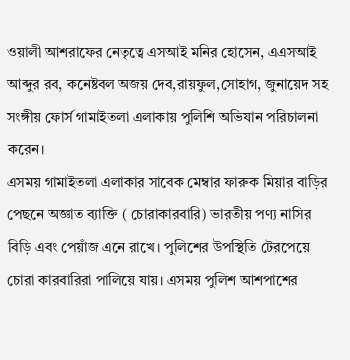ওয়ালী আশরাফের নেতৃত্বে এসআই মনির হোসেন, এএসআই আব্দুর রব, কনেষ্টবল অজয় দেব,রায়ফুল,সোহাগ, জুনায়েদ সহ সংঙ্গীয় ফোর্স গামাইতলা এলাকায় পুলিশি অভিযান পরিচালনা করেন।
এসময় গামাইতলা এলাকার সাবেক মেম্বার ফারুক মিয়ার বাড়ির পেছনে অজ্ঞাত ব্যাক্তি ( চোরাকারবারি) ভারতীয় পণ্য নাসির বিড়ি এবং পেয়াঁজ এনে রাখে। পুলিশের উপস্থিতি টেরপেয়ে চোরা কারবারিরা পালিয়ে যায়। এসময় পুলিশ আশপাশের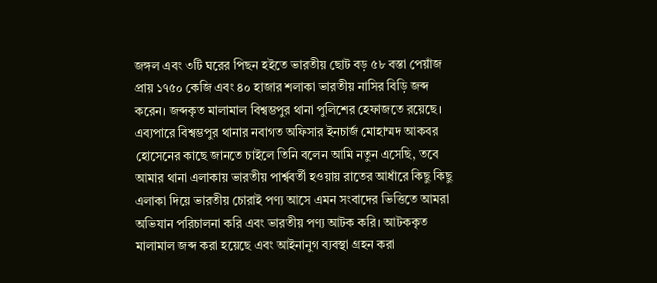জঙ্গল এবং ৩টি ঘরের পিছন হইতে ভারতীয় ছোট বড় ৫৮ বস্তা পেয়াঁজ প্রায় ১৭৫০ কেজি এবং ৪০ হাজার শলাকা ভারতীয় নাসির বিড়ি জব্দ করেন। জব্দকৃত মালামাল বিশ্বম্ভপুর থানা পুলিশের হেফাজতে রয়েছে।
এব্যপারে বিশ্বম্ভপুর থানার নবাগত অফিসার ইনচার্জ মোহাম্মদ আকবর হোসেনের কাছে জানতে চাইলে তিনি বলেন আমি নতুন এসেছি, তবে আমার থানা এলাকায় ভারতীয় পার্শ্ববর্তী হওয়ায় রাতের আধাঁরে কিছু কিছু এলাকা দিয়ে ভারতীয় চোরাই পণ্য আসে এমন সংবাদের ভিত্তিতে আমরা অভিযান পরিচালনা করি এবং ভারতীয় পণ্য আটক করি। আটককৃত মালামাল জব্দ করা হয়েছে এবং আইনানুগ ব্যবস্থা গ্রহন করা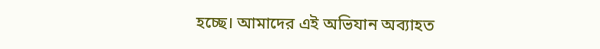হচ্ছে। আমাদের এই অভিযান অব্যাহত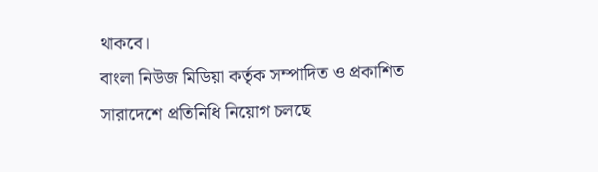থাকবে।
বাংলা নিউজ মিডিয়া কর্তৃক সম্পাদিত ও প্রকাশিত
সারাদেশে প্রতিনিধি নিয়োগ চলছে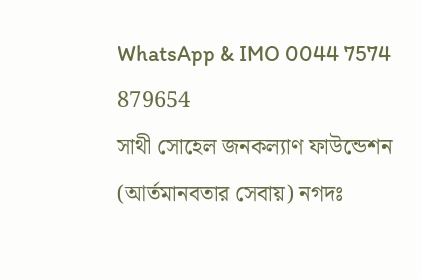WhatsApp & IMO 0044 7574 879654
সাথী সোহেল জনকল্যাণ ফাউন্ডেশন (আর্তমানবতার সেবায়) নগদঃ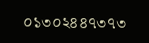০১৩০২৪৪৭৩৭৩